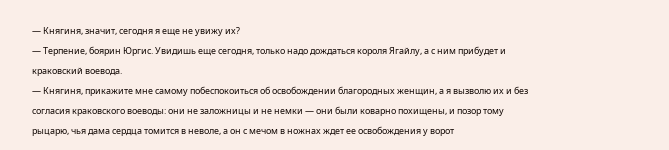— Княгиня, значит, сегодня я еще не увижу их?
— Терпение, боярин Юргис. Увидишь еще сегодня, только надо дождаться короля Ягайлу, а с ним прибудет и краковский воевода.
— Княгиня, прикажите мне самому побеспокоиться об освобождении благородных женщин, а я вызволю их и без согласия краковского воеводы: они не заложницы и не немки — они были коварно похищены, и позор тому рыцарю, чья дама сердца томится в неволе, а он с мечом в ножнах ждет ее освобождения у ворот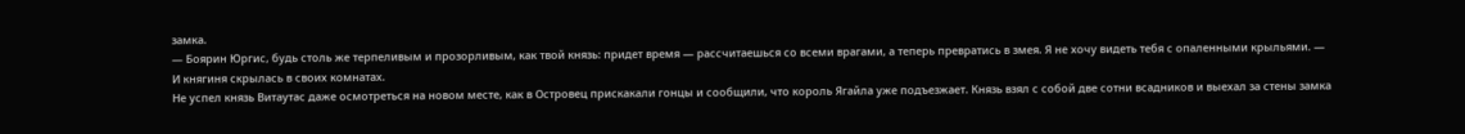замка.
— Боярин Юргис, будь столь же терпеливым и прозорливым, как твой князь: придет время — рассчитаешься со всеми врагами, а теперь превратись в змея. Я не хочу видеть тебя с опаленными крыльями. — И княгиня скрылась в своих комнатах.
Не успел князь Витаутас даже осмотреться на новом месте, как в Островец прискакали гонцы и сообщили, что король Ягайла уже подъезжает. Князь взял с собой две сотни всадников и выехал за стены замка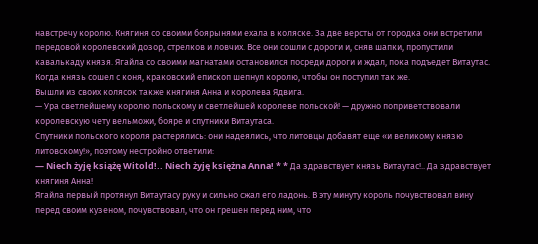навстречу королю. Княгиня со своими боярынями ехала в коляске. За две версты от городка они встретили передовой королевский дозор, стрелков и ловчих. Все они сошли с дороги и, сняв шапки, пропустили кавалькаду князя. Ягайла со своими магнатами остановился посреди дороги и ждал, пока подъедет Витаутас. Когда князь сошел с коня, краковский епископ шепнул королю, чтобы он поступил так же.
Вышли из своих колясок также княгиня Анна и королева Ядвига.
— Ура светлейшему королю польскому и светлейшей королеве польской! — дружно поприветствовали королевскую чету вельможи, бояре и спутники Витаутаса.
Спутники польского короля растерялись: они надеялись, что литовцы добавят еще «и великому князю литовскому!», поэтому нестройно ответили:
— Niech żyję książę Witold!.. Niech żyję księżna Anna! * * Да здравствует князь Витаутас!.. Да здравствует княгиня Анна!
Ягайла первый протянул Витаутасу руку и сильно сжал его ладонь. В эту минуту король почувствовал вину перед своим кузеном, почувствовал, что он грешен перед ним, что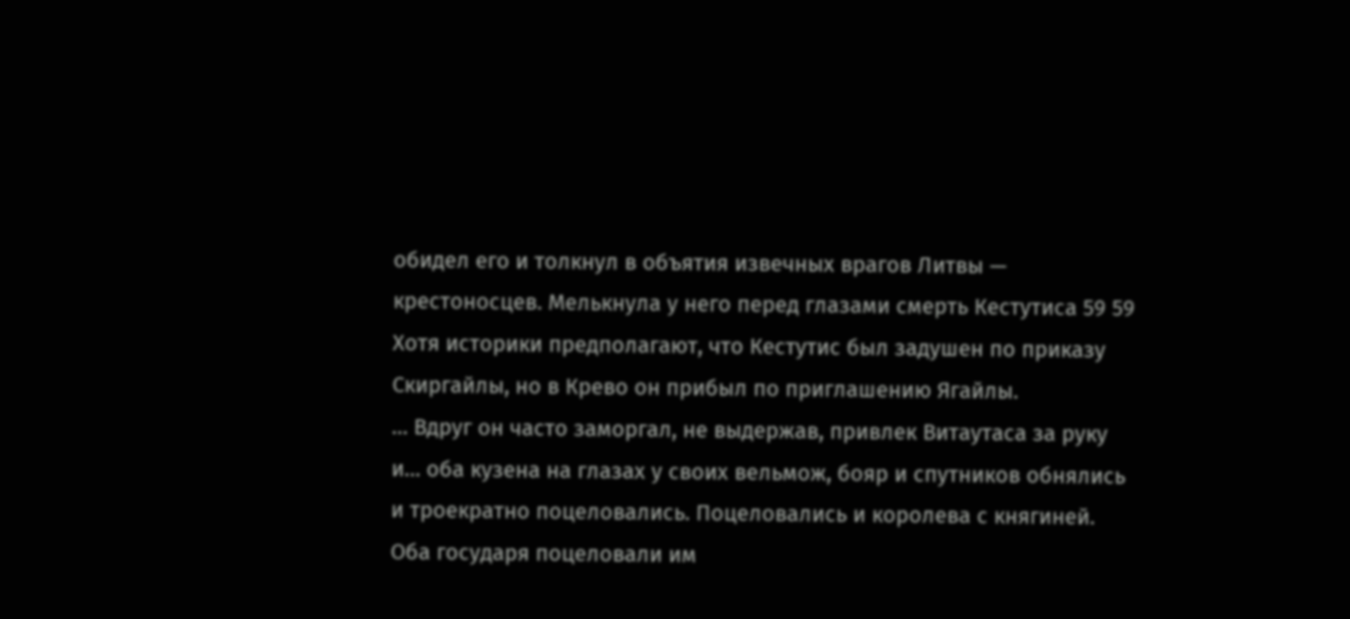обидел его и толкнул в объятия извечных врагов Литвы — крестоносцев. Мелькнула у него перед глазами смерть Кестутиса 59 59 Хотя историки предполагают, что Кестутис был задушен по приказу Скиргайлы, но в Крево он прибыл по приглашению Ягайлы.
… Вдруг он часто заморгал, не выдержав, привлек Витаутаса за руку и… оба кузена на глазах у своих вельмож, бояр и спутников обнялись и троекратно поцеловались. Поцеловались и королева с княгиней. Оба государя поцеловали им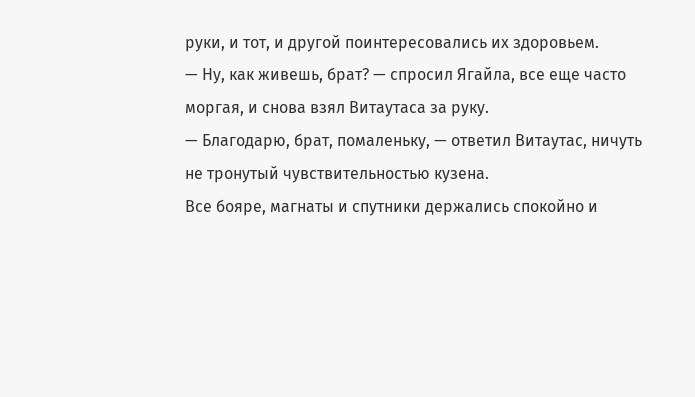руки, и тот, и другой поинтересовались их здоровьем.
— Ну, как живешь, брат? — спросил Ягайла, все еще часто моргая, и снова взял Витаутаса за руку.
— Благодарю, брат, помаленьку, — ответил Витаутас, ничуть не тронутый чувствительностью кузена.
Все бояре, магнаты и спутники держались спокойно и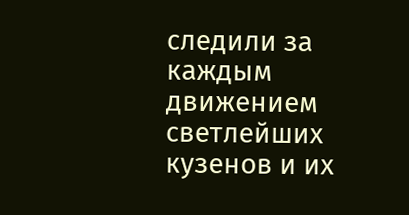следили за каждым движением светлейших кузенов и их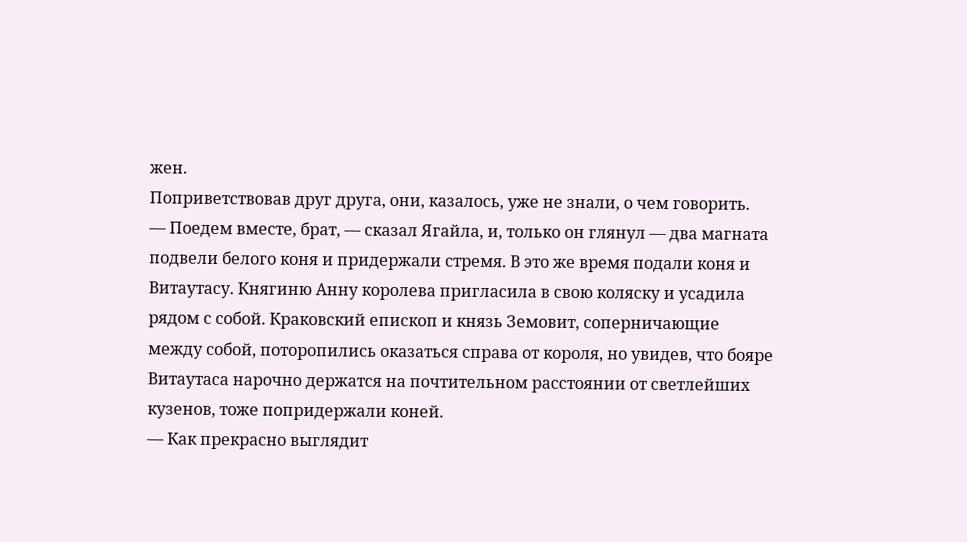жен.
Поприветствовав друг друга, они, казалось, уже не знали, о чем говорить.
— Поедем вместе, брат, — сказал Ягайла, и, только он глянул — два магната подвели белого коня и придержали стремя. В это же время подали коня и Витаутасу. Княгиню Анну королева пригласила в свою коляску и усадила рядом с собой. Краковский епископ и князь Земовит, соперничающие между собой, поторопились оказаться справа от короля, но увидев, что бояре Витаутаса нарочно держатся на почтительном расстоянии от светлейших кузенов, тоже попридержали коней.
— Как прекрасно выглядит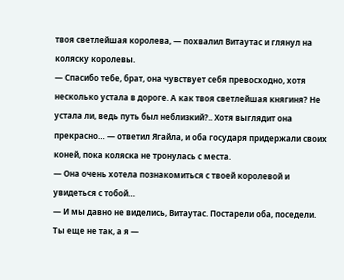твоя светлейшая королева, — похвалил Витаутас и глянул на коляску королевы.
— Спасибо тебе, брат, она чувствует себя превосходно, хотя несколько устала в дороге. А как твоя светлейшая княгиня? Не устала ли, ведь путь был неблизкий?.. Хотя выглядит она прекрасно… — ответил Ягайла, и оба государя придержали своих коней, пока коляска не тронулась с места.
— Она очень хотела познакомиться с твоей королевой и увидеться с тобой…
— И мы давно не виделись, Витаутас. Постарели оба, поседели. Ты еще не так, а я —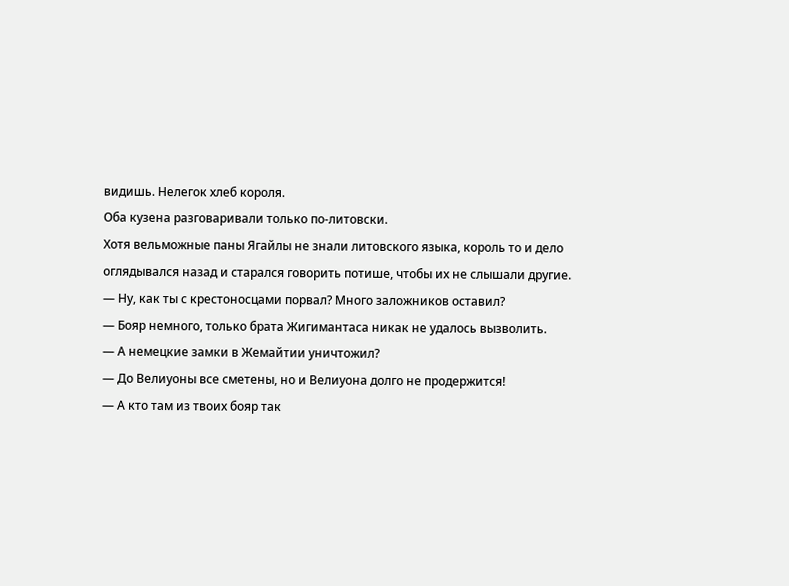видишь. Нелегок хлеб короля.
Оба кузена разговаривали только по-литовски.
Хотя вельможные паны Ягайлы не знали литовского языка, король то и дело оглядывался назад и старался говорить потише, чтобы их не слышали другие.
— Ну, как ты с крестоносцами порвал? Много заложников оставил?
— Бояр немного, только брата Жигимантаса никак не удалось вызволить.
— А немецкие замки в Жемайтии уничтожил?
— До Велиуоны все сметены, но и Велиуона долго не продержится!
— А кто там из твоих бояр так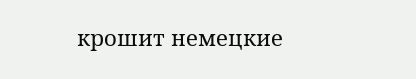крошит немецкие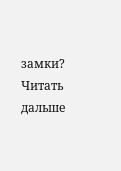замки?
Читать дальше